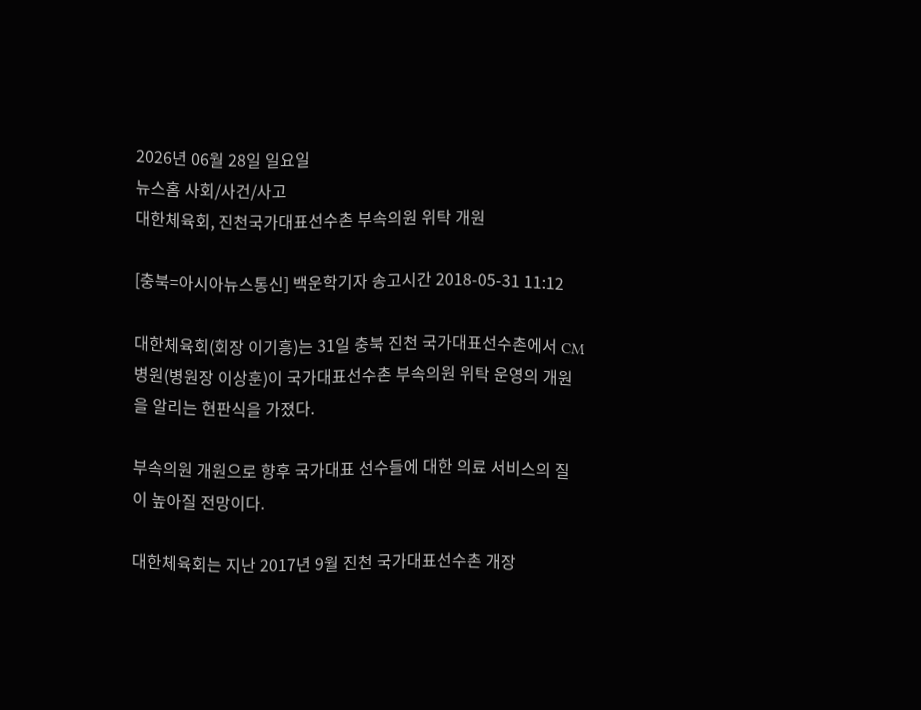2026년 06월 28일 일요일
뉴스홈 사회/사건/사고
대한체육회, 진천국가대표선수촌 부속의원 위탁 개원

[충북=아시아뉴스통신] 백운학기자 송고시간 2018-05-31 11:12

대한체육회(회장 이기흥)는 31일 충북 진천 국가대표선수촌에서 CM병원(병원장 이상훈)이 국가대표선수촌 부속의원 위탁 운영의 개원을 알리는 현판식을 가졌다.

부속의원 개원으로 향후 국가대표 선수들에 대한 의료 서비스의 질이 높아질 전망이다.

대한체육회는 지난 2017년 9월 진천 국가대표선수촌 개장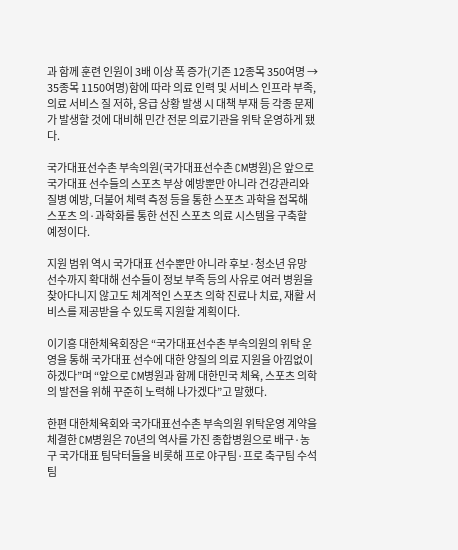과 함께 훈련 인원이 3배 이상 폭 증가(기존 12종목 350여명 → 35종목 1150여명)함에 따라 의료 인력 및 서비스 인프라 부족, 의료 서비스 질 저하, 응급 상황 발생 시 대책 부재 등 각종 문제가 발생할 것에 대비해 민간 전문 의료기관을 위탁 운영하게 됐다.

국가대표선수촌 부속의원(국가대표선수촌 CM병원)은 앞으로 국가대표 선수들의 스포츠 부상 예방뿐만 아니라 건강관리와 질병 예방, 더불어 체력 측정 등을 통한 스포츠 과학을 접목해 스포츠 의·과학화를 통한 선진 스포츠 의료 시스템을 구축할 예정이다.

지원 범위 역시 국가대표 선수뿐만 아니라 후보·청소년 유망 선수까지 확대해 선수들이 정보 부족 등의 사유로 여러 병원을 찾아다니지 않고도 체계적인 스포츠 의학 진료나 치료, 재활 서비스를 제공받을 수 있도록 지원할 계획이다.

이기흥 대한체육회장은 “국가대표선수촌 부속의원의 위탁 운영을 통해 국가대표 선수에 대한 양질의 의료 지원을 아낌없이 하겠다”며 “앞으로 CM병원과 함께 대한민국 체육, 스포츠 의학의 발전을 위해 꾸준히 노력해 나가겠다”고 말했다.

한편 대한체육회와 국가대표선수촌 부속의원 위탁운영 계약을 체결한 CM병원은 70년의 역사를 가진 종합병원으로 배구·농구 국가대표 팀닥터들을 비롯해 프로 야구팀·프로 축구팀 수석 팀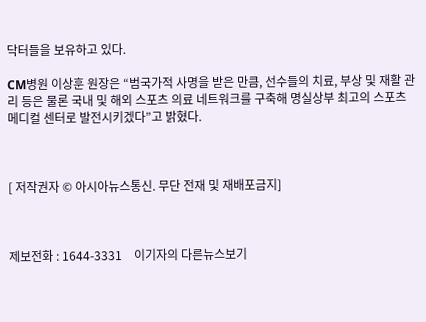닥터들을 보유하고 있다.

CM병원 이상훈 원장은 “범국가적 사명을 받은 만큼, 선수들의 치료, 부상 및 재활 관리 등은 물론 국내 및 해외 스포츠 의료 네트워크를 구축해 명실상부 최고의 스포츠 메디컬 센터로 발전시키겠다”고 밝혔다.



[ 저작권자 © 아시아뉴스통신. 무단 전재 및 재배포금지]



제보전화 : 1644-3331    이기자의 다른뉴스보기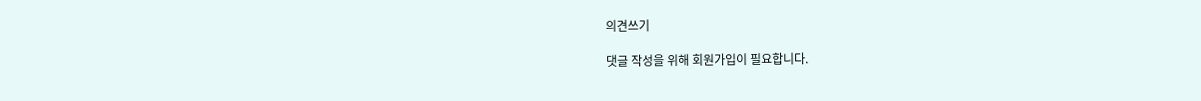의견쓰기

댓글 작성을 위해 회원가입이 필요합니다.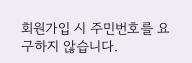회원가입 시 주민번호를 요구하지 않습니다.